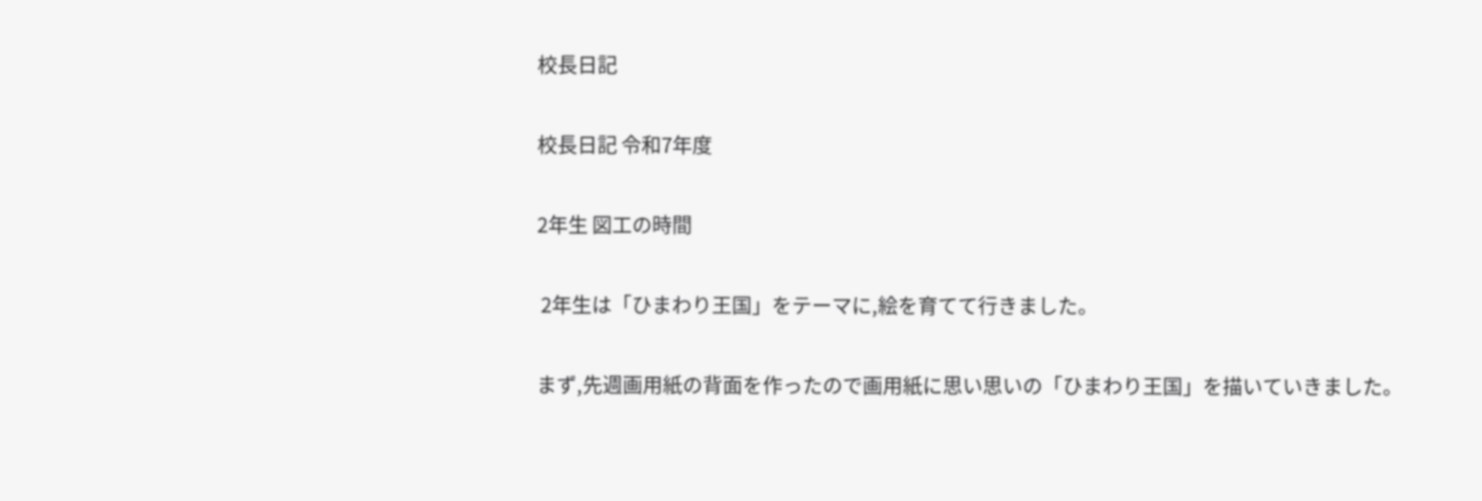校長日記

校長日記 令和7年度

2年生 図工の時間

 2年生は「ひまわり王国」をテーマに,絵を育てて行きました。

まず,先週画用紙の背面を作ったので画用紙に思い思いの「ひまわり王国」を描いていきました。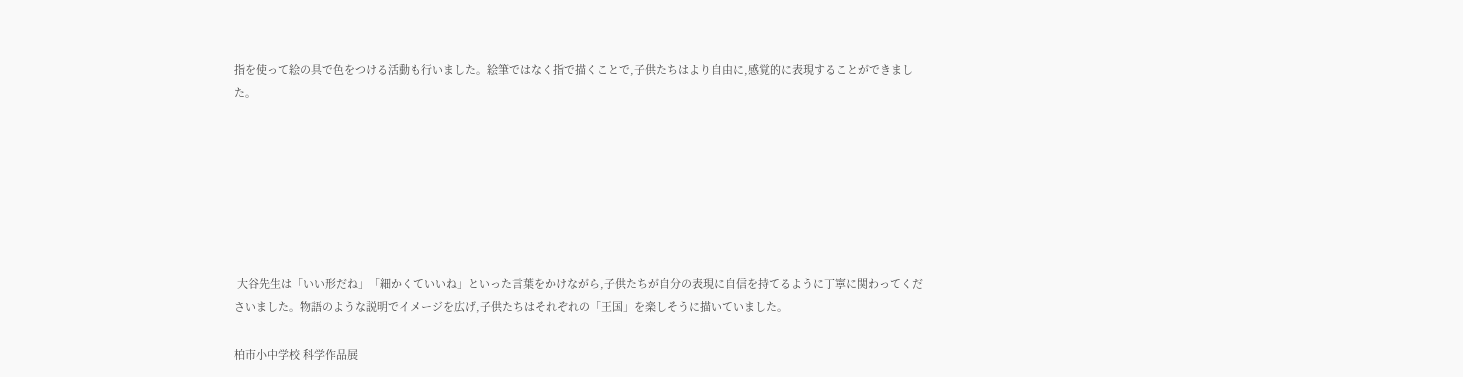指を使って絵の具で色をつける活動も行いました。絵筆ではなく指で描くことで,子供たちはより自由に,感覚的に表現することができました。







 大谷先生は「いい形だね」「細かくていいね」といった言葉をかけながら,子供たちが自分の表現に自信を持てるように丁寧に関わってくださいました。物語のような説明でイメージを広げ,子供たちはそれぞれの「王国」を楽しそうに描いていました。

柏市小中学校 科学作品展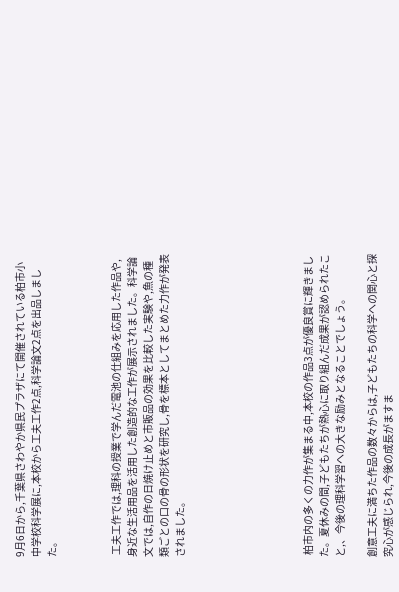9月6日から,千葉県さわやか県民プラザにて開催されている柏市小中学校科学展に,本校から工夫工作2点,科学論文2点を出品しました。



 工夫工作では,理科の授業で学んだ電池の仕組みを応用した作品や,身近な生活用品を活用した創造的な工作が展示されました。科学論文では,自作の日焼け止めと市販品の効果を比較した実験や,魚の種類ごとの口の骨の形状を研究し,骨を標本としてまとめた力作が発表されました。







 柏市内の多くの力作が集まる中,本校の作品3点が優良賞に輝きました。夏休みの間,子どもたちが熱心に取り組んだ成果が認められたこと,、今後の理科学習への大きな励みとなることでしょう。

創意工夫に満ちた作品の数々からは,子どもたちの科学への関心と探究心が感じられ,今後の成長がますま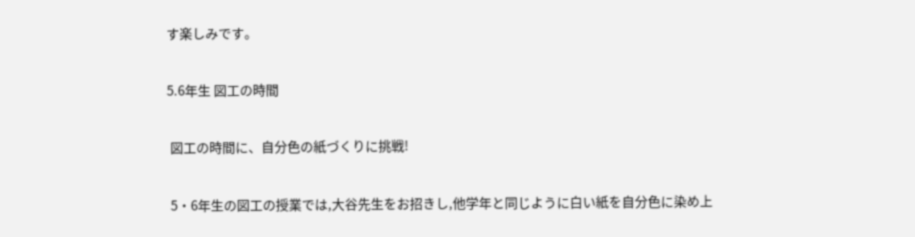す楽しみです。

5.6年生 図工の時間

 図工の時間に、自分色の紙づくりに挑戦!

 5・6年生の図工の授業では,大谷先生をお招きし,他学年と同じように白い紙を自分色に染め上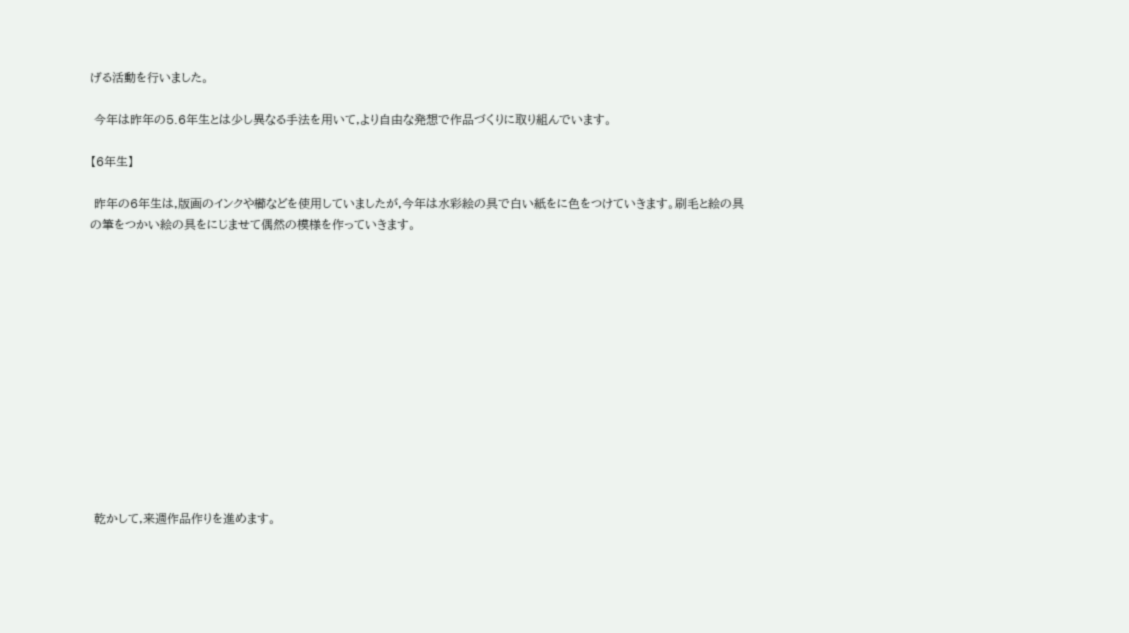げる活動を行いました。

 今年は昨年の5.6年生とは少し異なる手法を用いて,より自由な発想で作品づくりに取り組んでいます。

【6年生】

 昨年の6年生は,版画のインクや櫛などを使用していましたが,今年は水彩絵の具で白い紙をに色をつけていきます。刷毛と絵の具の筆をつかい絵の具をにじませて偶然の模様を作っていきます。













 乾かして,来週作品作りを進めます。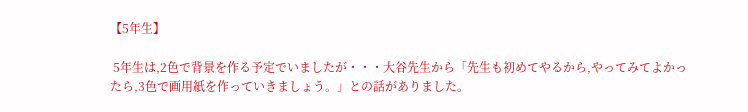【5年生】

 5年生は,2色で背景を作る予定でいましたが・・・大谷先生から「先生も初めてやるから,やってみてよかったら,3色で画用紙を作っていきましょう。」との話がありました。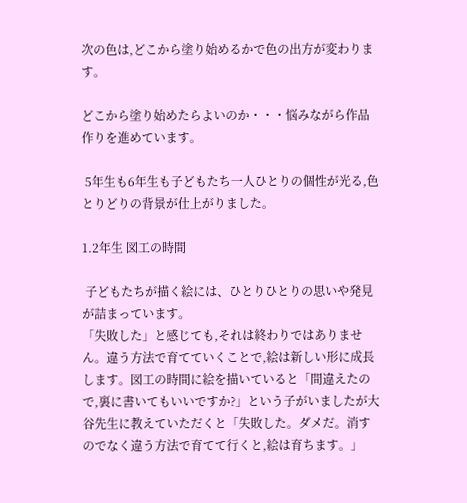次の色は,どこから塗り始めるかで色の出方が変わります。

どこから塗り始めたらよいのか・・・悩みながら作品作りを進めています。

 5年生も6年生も子どもたち一人ひとりの個性が光る,色とりどりの背景が仕上がりました。

1.2年生 図工の時間

 子どもたちが描く絵には、ひとりひとりの思いや発見が詰まっています。
「失敗した」と感じても,それは終わりではありません。違う方法で育てていくことで,絵は新しい形に成長します。図工の時間に絵を描いていると「間違えたので,裏に書いてもいいですか?」という子がいましたが大谷先生に教えていただくと「失敗した。ダメだ。消すのでなく違う方法で育てて行くと,絵は育ちます。」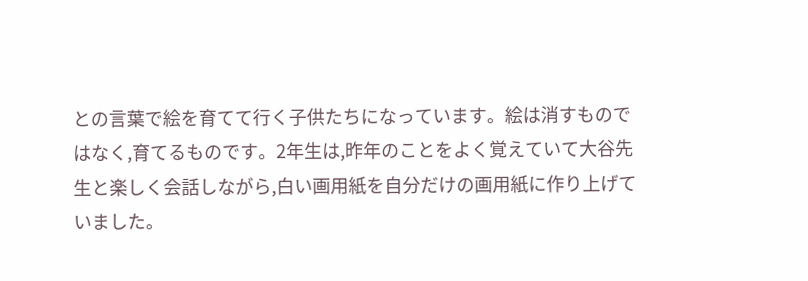との言葉で絵を育てて行く子供たちになっています。絵は消すものではなく,育てるものです。2年生は,昨年のことをよく覚えていて大谷先生と楽しく会話しながら,白い画用紙を自分だけの画用紙に作り上げていました。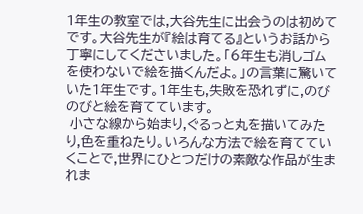1年生の教室では,大谷先生に出会うのは初めてです。大谷先生が『絵は育てる』というお話から丁寧にしてくださいました。「6年生も消しゴムを使わないで絵を描くんだよ。」の言葉に驚いていた1年生です。1年生も,失敗を恐れずに,のびのびと絵を育てています。
 小さな線から始まり,ぐるっと丸を描いてみたり,色を重ねたり。いろんな方法で絵を育てていくことで,世界にひとつだけの素敵な作品が生まれま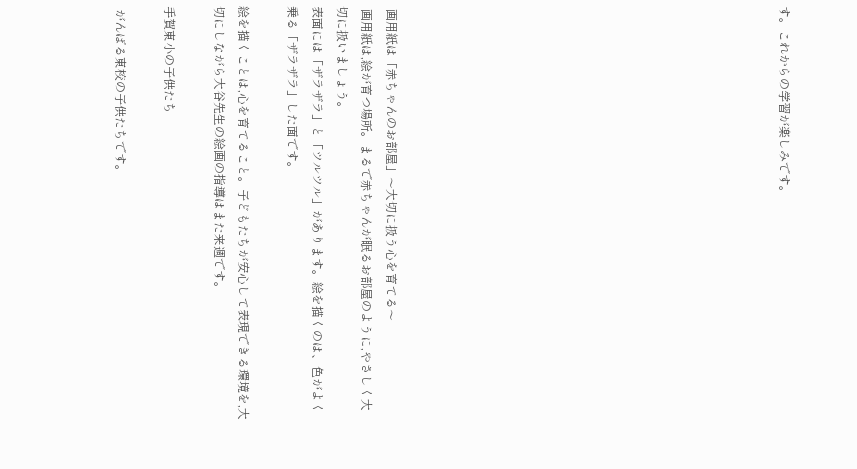す。これからの学習が楽しみです。















 画用紙は「赤ちゃんのお部屋」〜大切に扱う心を育てる〜
 画用紙は,絵が育つ場所。まるで赤ちゃんが眠るお部屋のように,やさしく大切に扱いましょう。
表面には「ザラザラ」と「ツルツル」があります。絵を描くのは、色がよく乗る「ザラザラ」した面です。

絵を描くことは,心を育てること。子どもたちが安心して表現できる環境を,大切にしながら大谷先生の絵画の指導はまた来週です。

手賀東小の子供たち

 がんばる東校の子供たちです。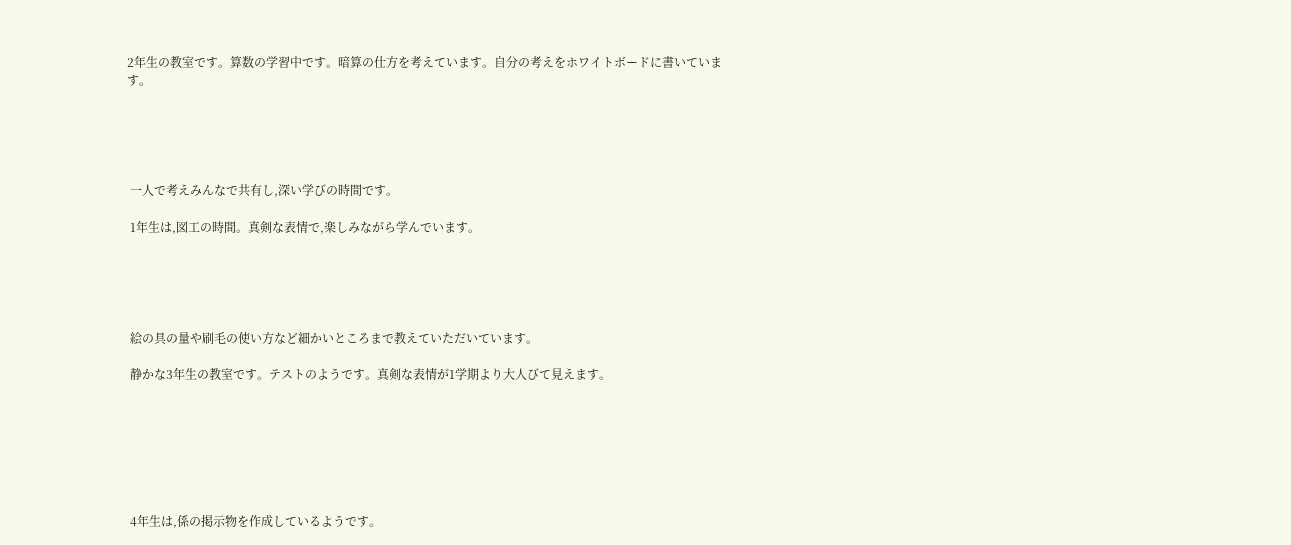2年生の教室です。算数の学習中です。暗算の仕方を考えています。自分の考えをホワイトボードに書いています。





 一人で考えみんなで共有し,深い学びの時間です。

 1年生は,図工の時間。真剣な表情で,楽しみながら学んでいます。





 絵の具の量や刷毛の使い方など細かいところまで教えていただいています。

 静かな3年生の教室です。テストのようです。真剣な表情が1学期より大人びて見えます。







 4年生は,係の掲示物を作成しているようです。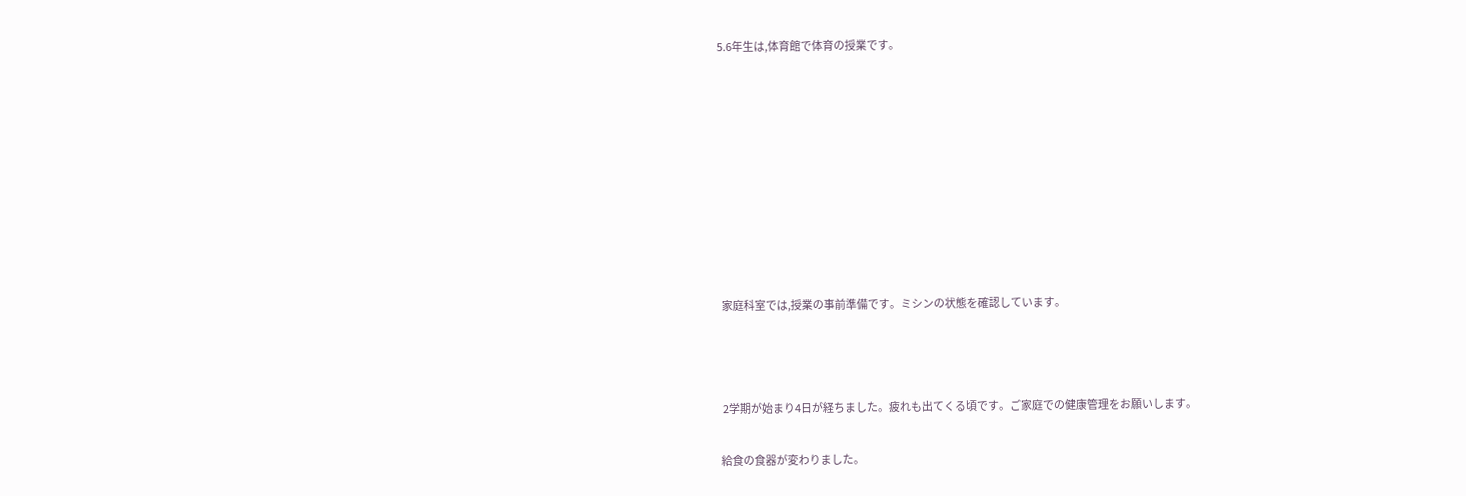5.6年生は,体育館で体育の授業です。









 家庭科室では,授業の事前準備です。ミシンの状態を確認しています。



 2学期が始まり4日が経ちました。疲れも出てくる頃です。ご家庭での健康管理をお願いします。

給食の食器が変わりました。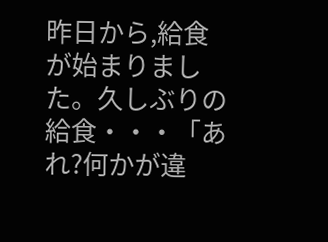昨日から,給食が始まりました。久しぶりの給食・・・「あれ?何かが違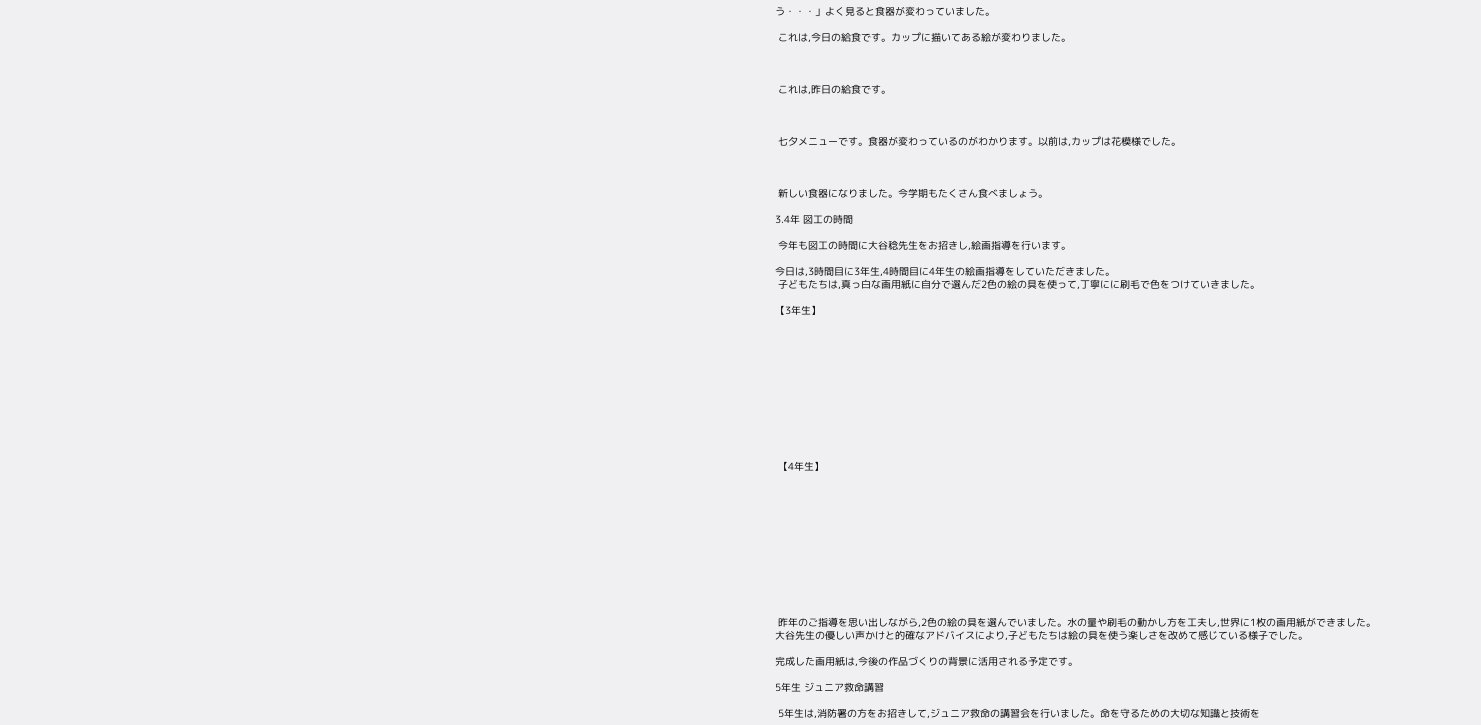う・・・」よく見ると食器が変わっていました。

 これは,今日の給食です。カップに描いてある絵が変わりました。



 これは,昨日の給食です。



 七夕メニューです。食器が変わっているのがわかります。以前は,カップは花模様でした。



 新しい食器になりました。今学期もたくさん食べましょう。

3.4年 図工の時間

 今年も図工の時間に大谷稔先生をお招きし,絵画指導を行います。

今日は,3時間目に3年生,4時間目に4年生の絵画指導をしていただきました。
 子どもたちは,真っ白な画用紙に自分で選んだ2色の絵の具を使って,丁寧にに刷毛で色をつけていきました。

【3年生】











 【4年生】











 昨年のご指導を思い出しながら,2色の絵の具を選んでいました。水の量や刷毛の動かし方を工夫し,世界に1枚の画用紙ができました。
大谷先生の優しい声かけと的確なアドバイスにより,子どもたちは絵の具を使う楽しさを改めて感じている様子でした。

完成した画用紙は,今後の作品づくりの背景に活用される予定です。

5年生 ジュニア救命講習

 5年生は,消防署の方をお招きして,ジュニア救命の講習会を行いました。命を守るための大切な知識と技術を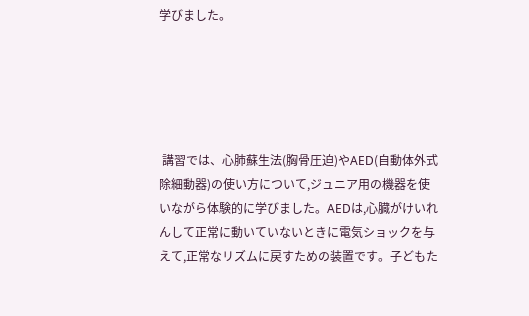学びました。





 講習では、心肺蘇生法(胸骨圧迫)やAED(自動体外式除細動器)の使い方について,ジュニア用の機器を使いながら体験的に学びました。AEDは,心臓がけいれんして正常に動いていないときに電気ショックを与えて,正常なリズムに戻すための装置です。子どもた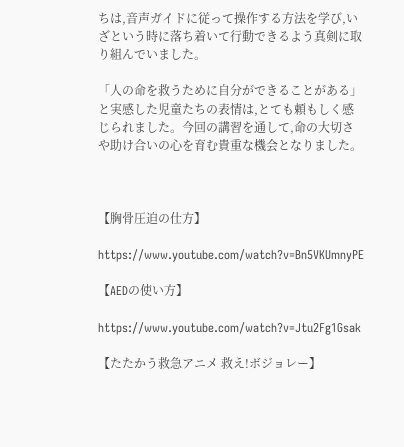ちは,音声ガイドに従って操作する方法を学び,いざという時に落ち着いて行動できるよう真剣に取り組んでいました。

「人の命を救うために自分ができることがある」と実感した児童たちの表情は,とても頼もしく感じられました。今回の講習を通して,命の大切さや助け合いの心を育む貴重な機会となりました。



【胸骨圧迫の仕方】

https://www.youtube.com/watch?v=Bn5VKUmnyPE

【AEDの使い方】

https://www.youtube.com/watch?v=Jtu2Fg1Gsak

【たたかう救急アニメ 救え!ボジョレー】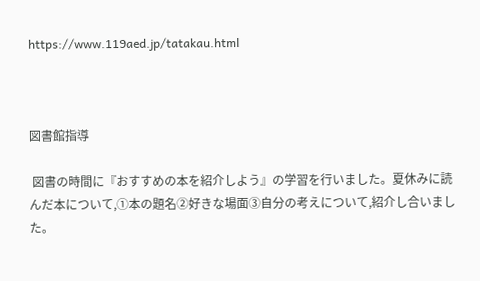https://www.119aed.jp/tatakau.html



図書館指導

 図書の時間に『おすすめの本を紹介しよう』の学習を行いました。夏休みに読んだ本について,①本の題名②好きな場面③自分の考えについて,紹介し合いました。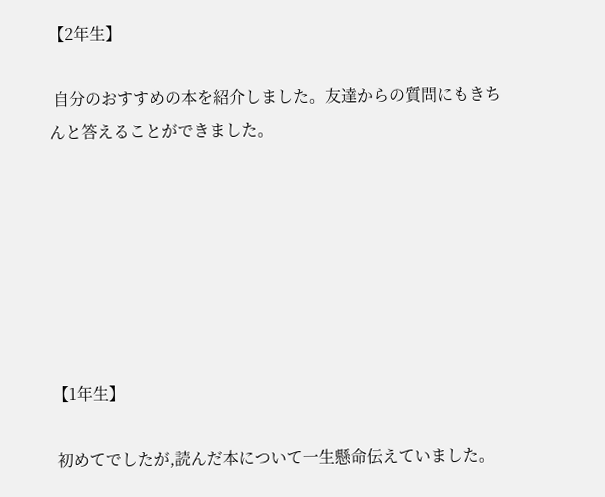【2年生】

 自分のおすすめの本を紹介しました。友達からの質問にもきちんと答えることができました。







【1年生】

 初めてでしたが,読んだ本について一生懸命伝えていました。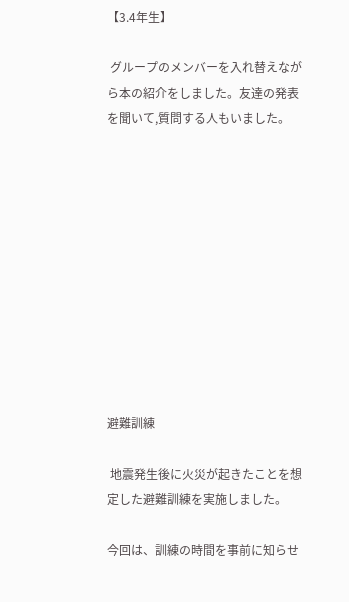【3.4年生】

 グループのメンバーを入れ替えながら本の紹介をしました。友達の発表を聞いて,質問する人もいました。











避難訓練

 地震発生後に火災が起きたことを想定した避難訓練を実施しました。

今回は、訓練の時間を事前に知らせ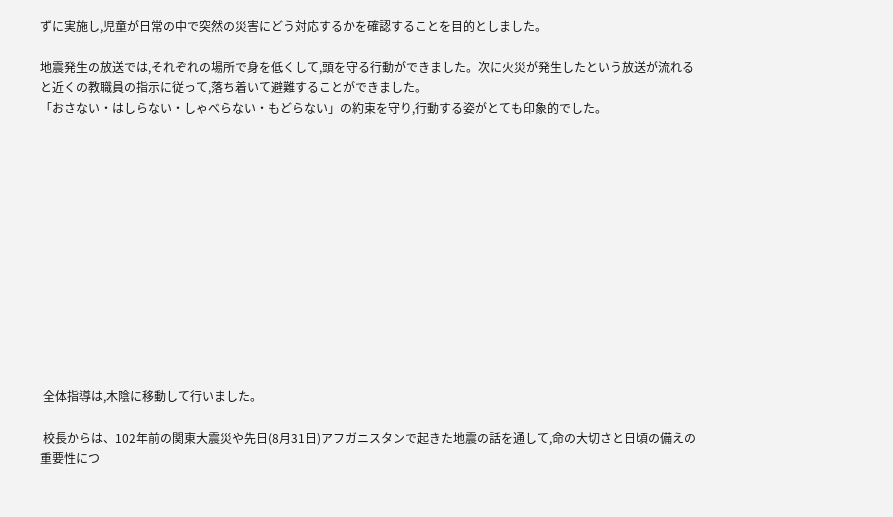ずに実施し,児童が日常の中で突然の災害にどう対応するかを確認することを目的としました。

地震発生の放送では,それぞれの場所で身を低くして,頭を守る行動ができました。次に火災が発生したという放送が流れると近くの教職員の指示に従って,落ち着いて避難することができました。
「おさない・はしらない・しゃべらない・もどらない」の約束を守り,行動する姿がとても印象的でした。













 全体指導は,木陰に移動して行いました。

 校長からは、102年前の関東大震災や先日(8月31日)アフガニスタンで起きた地震の話を通して,命の大切さと日頃の備えの重要性につ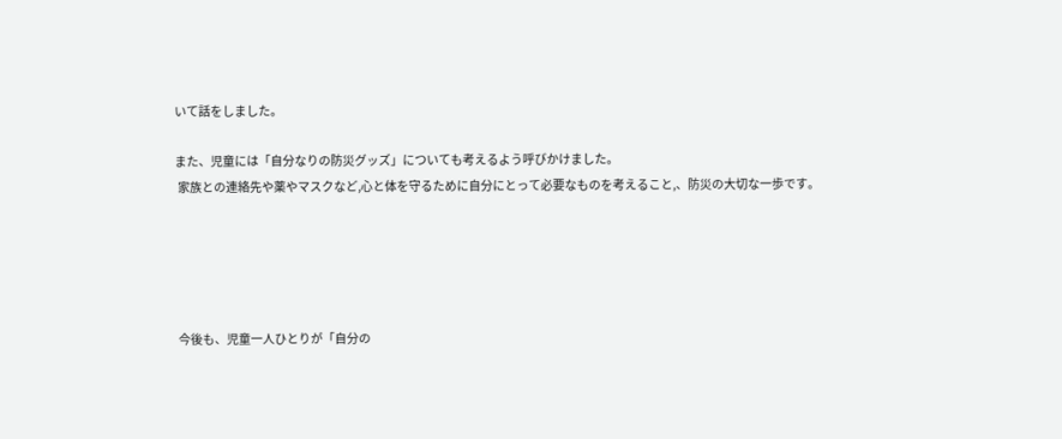いて話をしました。

また、児童には「自分なりの防災グッズ」についても考えるよう呼びかけました。
 家族との連絡先や薬やマスクなど,心と体を守るために自分にとって必要なものを考えること,、防災の大切な一歩です。





 今後も、児童一人ひとりが「自分の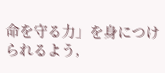命を守る力」を身につけられるよう,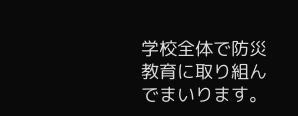学校全体で防災教育に取り組んでまいります。